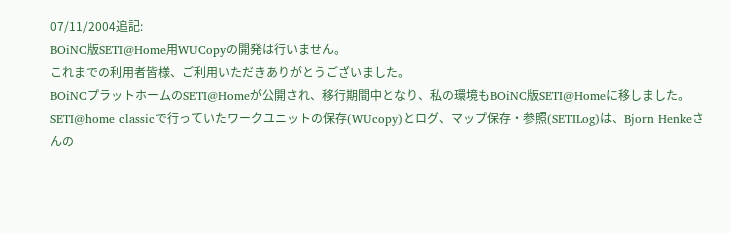07/11/2004追記:
BOiNC版SETI@Home用WUCopyの開発は行いません。
これまでの利用者皆様、ご利用いただきありがとうございました。
BOiNCプラットホームのSETI@Homeが公開され、移行期間中となり、私の環境もBOiNC版SETI@Homeに移しました。
SETI@home classicで行っていたワークユニットの保存(WUcopy)とログ、マップ保存・参照(SETILog)は、Bjorn Henkeさんの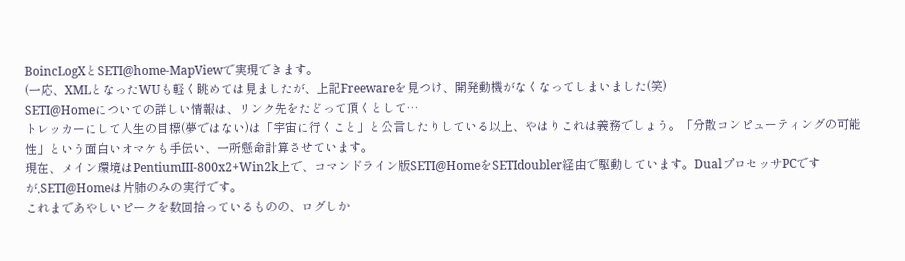BoincLogXとSETI@home-MapViewで実現できます。
(一応、XMLとなったWUも軽く眺めては見ましたが、上記Freewareを見つけ、開発動機がなくなってしまいました(笑)
SETI@Homeについての詳しい情報は、リンク先をたどって頂くとして…
トレッカーにして人生の目標(夢ではない)は「宇宙に行くこと」と公言したりしている以上、やはりこれは義務でしょう。「分散コンピューティングの可能性」という面白いオマケも手伝い、一所懸命計算させています。
現在、メイン環境はPentiumIII-800x2+Win2k上で、コマンドライン版SETI@HomeをSETIdoubler経由で駆動しています。DualプロセッサPCですが,SETI@Homeは片肺のみの実行です。
これまであやしいピークを数回拾っているものの、ログしか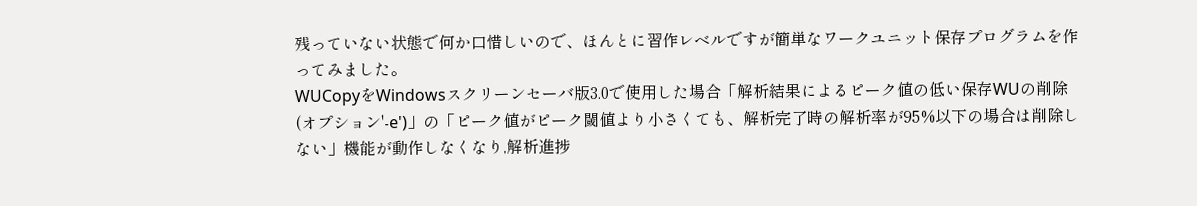残っていない状態で何か口惜しいので、ほんとに習作レベルですが簡単なワークユニット保存プログラムを作ってみました。
WUCopyをWindowsスクリーンセーバ版3.0で使用した場合「解析結果によるピーク値の低い保存WUの削除(オプション'-e')」の「ピーク値がピーク閾値より小さくても、解析完了時の解析率が95%以下の場合は削除しない」機能が動作しなくなり,解析進捗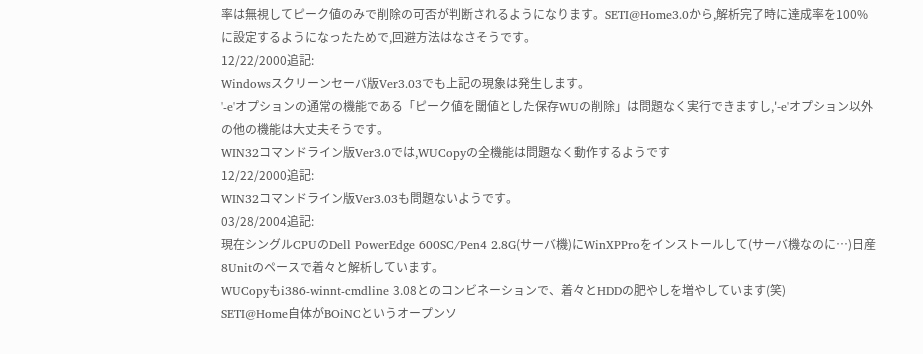率は無視してピーク値のみで削除の可否が判断されるようになります。SETI@Home3.0から,解析完了時に達成率を100%に設定するようになったためで,回避方法はなさそうです。
12/22/2000追記:
Windowsスクリーンセーバ版Ver3.03でも上記の現象は発生します。
'-e'オプションの通常の機能である「ピーク値を閾値とした保存WUの削除」は問題なく実行できますし,'-e'オプション以外の他の機能は大丈夫そうです。
WIN32コマンドライン版Ver3.0では,WUCopyの全機能は問題なく動作するようです
12/22/2000追記:
WIN32コマンドライン版Ver3.03も問題ないようです。
03/28/2004追記:
現在シングルCPUのDell PowerEdge 600SC/Pen4 2.8G(サーバ機)にWinXPProをインストールして(サーバ機なのに…)日産8Unitのペースで着々と解析しています。
WUCopyもi386-winnt-cmdline 3.08とのコンビネーションで、着々とHDDの肥やしを増やしています(笑)
SETI@Home自体がBOiNCというオープンソ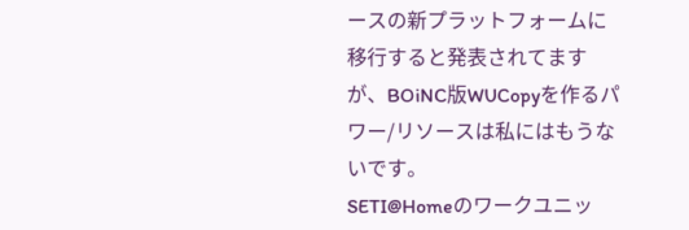ースの新プラットフォームに移行すると発表されてますが、BOiNC版WUCopyを作るパワー/リソースは私にはもうないです。
SETI@Homeのワークユニッ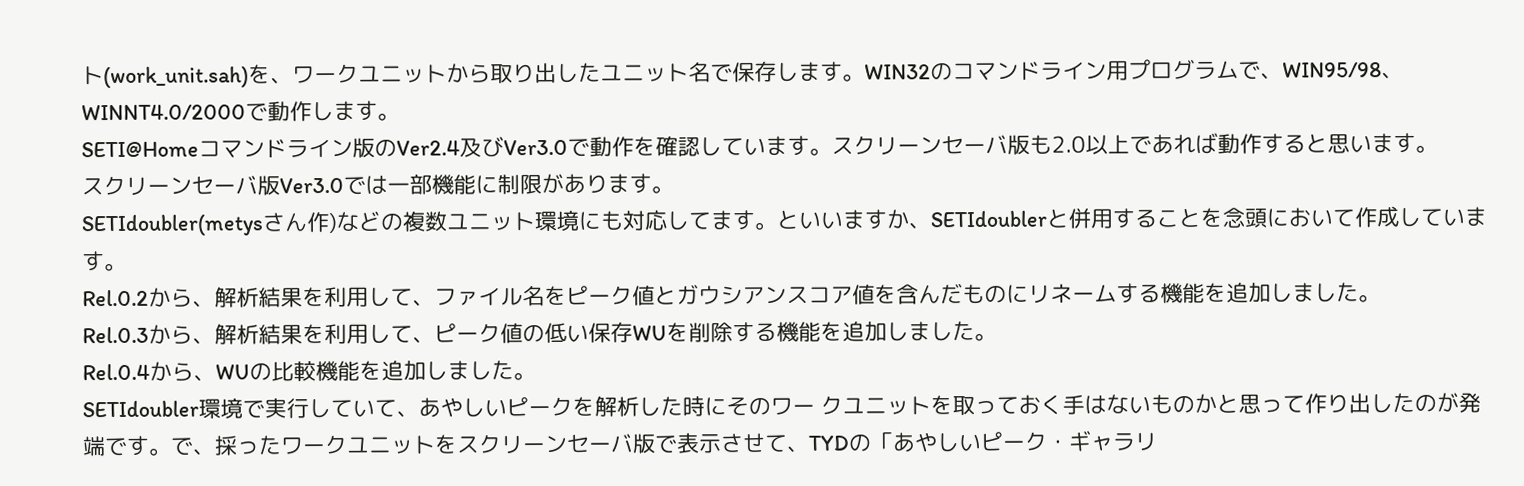ト(work_unit.sah)を、ワークユニットから取り出したユニット名で保存します。WIN32のコマンドライン用プログラムで、WIN95/98、WINNT4.0/2000で動作します。
SETI@Homeコマンドライン版のVer2.4及びVer3.0で動作を確認しています。スクリーンセーバ版も2.0以上であれば動作すると思います。
スクリーンセーバ版Ver3.0では一部機能に制限があります。
SETIdoubler(metysさん作)などの複数ユニット環境にも対応してます。といいますか、SETIdoublerと併用することを念頭において作成しています。
Rel.0.2から、解析結果を利用して、ファイル名をピーク値とガウシアンスコア値を含んだものにリネームする機能を追加しました。
Rel.0.3から、解析結果を利用して、ピーク値の低い保存WUを削除する機能を追加しました。
Rel.0.4から、WUの比較機能を追加しました。
SETIdoubler環境で実行していて、あやしいピークを解析した時にそのワー クユニットを取っておく手はないものかと思って作り出したのが発端です。で、採ったワークユニットをスクリーンセーバ版で表示させて、TYDの「あやしいピーク・ギャラリ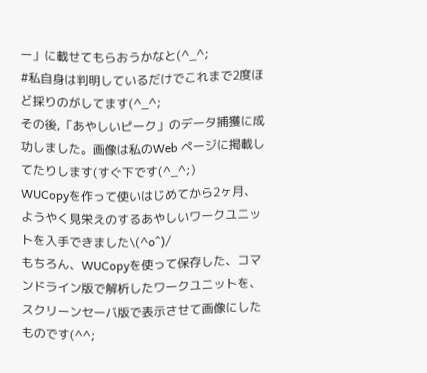ー」に載せてもらおうかなと(^_^;
#私自身は判明しているだけでこれまで2度ほど採りのがしてます(^_^;
その後,「あやしいピーク」のデータ捕獲に成功しました。画像は私のWeb ページに掲載してたりします(すぐ下です(^_^;)
WUCopyを作って使いはじめてから2ヶ月、ようやく見栄えのするあやしいワークユニットを入手できました\(^o^)/
もちろん、WUCopyを使って保存した、コマンドライン版で解析したワークユニットを、スクリーンセーバ版で表示させて画像にしたものです(^^;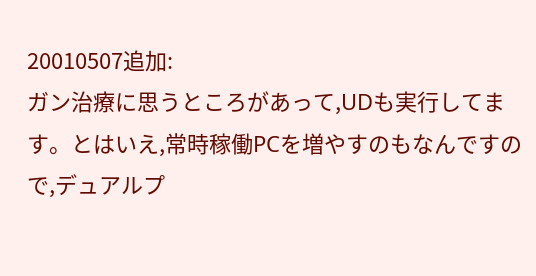20010507追加:
ガン治療に思うところがあって,UDも実行してます。とはいえ,常時稼働PCを増やすのもなんですので,デュアルプ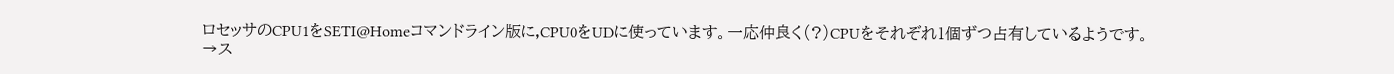ロセッサのCPU1をSETI@Homeコマンドライン版に,CPU0をUDに使っています。一応仲良く(?)CPUをそれぞれ1個ずつ占有しているようです。
→ス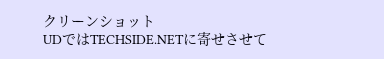クリーンショット
UDではTECHSIDE.NETに寄せさせて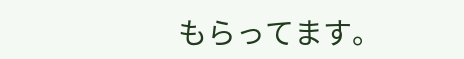もらってます。